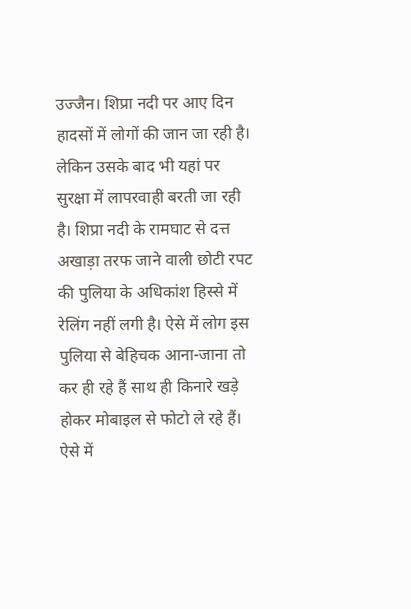उज्जैन। शिप्रा नदी पर आए दिन हादसों में लोगों की जान जा रही है। लेकिन उसके बाद भी यहां पर सुरक्षा में लापरवाही बरती जा रही है। शिप्रा नदी के रामघाट से दत्त अखाड़ा तरफ जाने वाली छोटी रपट की पुलिया के अधिकांश हिस्से में रेलिंग नहीं लगी है। ऐसे में लोग इस पुलिया से बेहिचक आना-जाना तो कर ही रहे हैं साथ ही किनारे खड़े होकर मोबाइल से फोटो ले रहे हैं। ऐसे में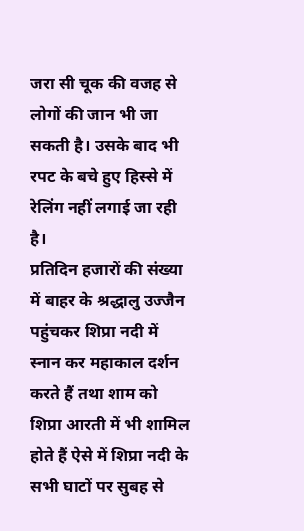जरा सी चूक की वजह से लोगों की जान भी जा सकती है। उसके बाद भी रपट के बचे हुए हिस्से में रेलिंग नहीं लगाई जा रही है।
प्रतिदिन हजारों की संख्या में बाहर के श्रद्धालु उज्जैन पहुंचकर शिप्रा नदी में स्नान कर महाकाल दर्शन करते हैं तथा शाम को शिप्रा आरती में भी शामिल होते हैं ऐसे में शिप्रा नदी के सभी घाटों पर सुबह से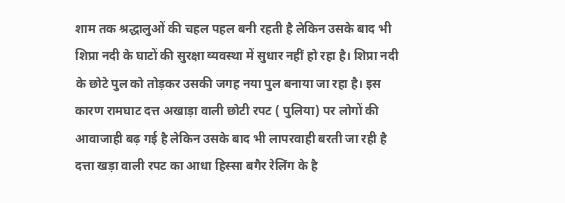शाम तक श्रद्धालुओं की चहल पहल बनी रहती है लेकिन उसके बाद भी शिप्रा नदी के घाटों की सुरक्षा व्यवस्था में सुधार नहीं हो रहा है। शिप्रा नदी के छोटे पुल को तोड़कर उसकी जगह नया पुल बनाया जा रहा है। इस कारण रामघाट दत्त अखाड़ा वाली छोटी रपट ( पुलिया) पर लोगों की आवाजाही बढ़ गई है लेकिन उसके बाद भी लापरवाही बरती जा रही है दत्ता खड़ा वाली रपट का आधा हिस्सा बगैर रेलिंग के है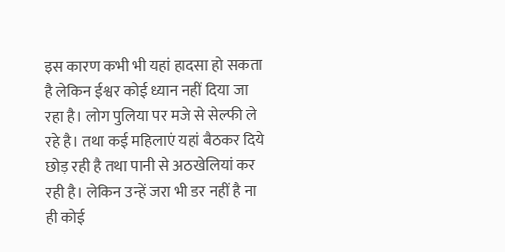इस कारण कभी भी यहां हादसा हो सकता है लेकिन ईश्वर कोई ध्यान नहीं दिया जा रहा है। लोग पुलिया पर मजे से सेल्फी ले रहे है। तथा कई महिलाएं यहां बैठकर दिये छोड़ रही है तथा पानी से अठखेलियां कर रही है। लेकिन उन्हें जरा भी डर नहीं है ना ही कोई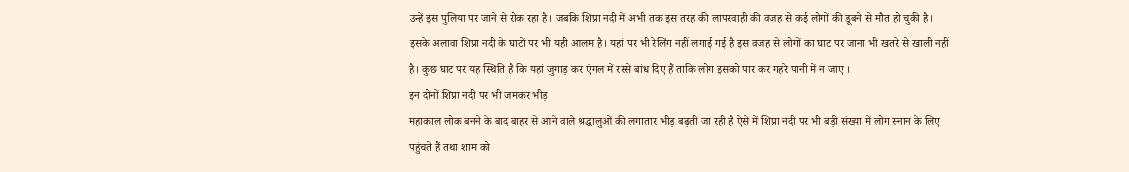उन्हें इस पुलिया पर जाने से रोक रहा है। जबकि शिप्रा नदी में अभी तक इस तरह की लापरवाही की वजह से कई लोगों की डूबने से मौत हो चुकी है। इसके अलावा शिप्रा नदी के घाटों पर भी यही आलम है। यहां पर भी रेलिंग नहीं लगाई गई है इस वजह से लोगों का घाट पर जाना भी खतरे से खाली नहीं है। कुछ घाट पर यह स्थिति है कि यहां जुगाड़ कर एंगल में रस्से बांध दिए हैं ताकि लोग इसको पार कर गहरे पानी में न जाए ।
इन दोनों शिप्रा नदी पर भी जमकर भीड़
महाकाल लोक बनने के बाद बाहर से आने वाले श्रद्धालुओं की लगातार भीड़ बढ़ती जा रही है ऐसे में शिप्रा नदी पर भी बड़ी संख्या में लोग स्नान के लिए पहुंचते हैं तथा शाम को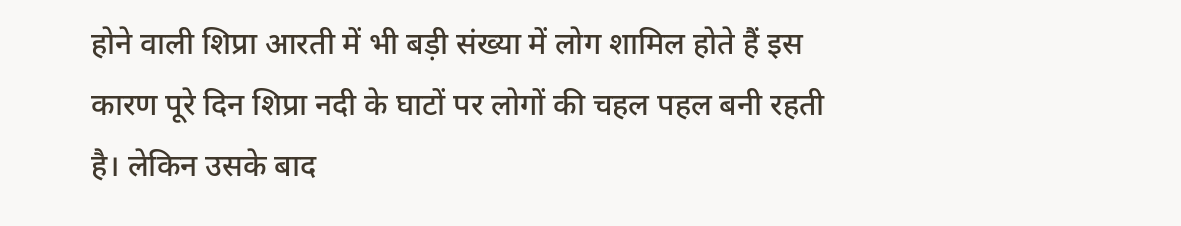होने वाली शिप्रा आरती में भी बड़ी संख्या में लोग शामिल होते हैं इस कारण पूरे दिन शिप्रा नदी के घाटों पर लोगों की चहल पहल बनी रहती है। लेकिन उसके बाद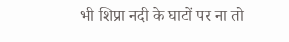भी शिप्रा नदी के घाटों पर ना तो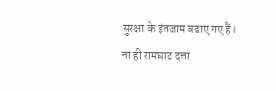सुरक्षा के इंतजाम बढाए गए हैं। ना ही रामघाट दत्ता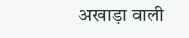अखाड़ा वाली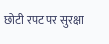छोटी रपट पर सुरक्षा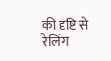की दृष्टि से रेलिंग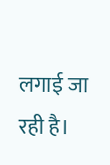लगाई जा रही है।